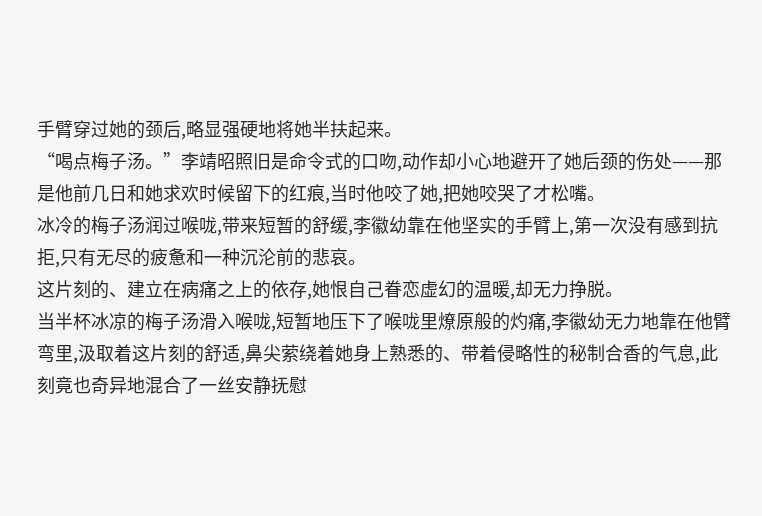手臂穿过她的颈后,略显强硬地将她半扶起来。
“喝点梅子汤。”李靖昭照旧是命令式的口吻,动作却小心地避开了她后颈的伤处——那是他前几日和她求欢时候留下的红痕,当时他咬了她,把她咬哭了才松嘴。
冰冷的梅子汤润过喉咙,带来短暂的舒缓,李徽幼靠在他坚实的手臂上,第一次没有感到抗拒,只有无尽的疲惫和一种沉沦前的悲哀。
这片刻的、建立在病痛之上的依存,她恨自己眷恋虚幻的温暖,却无力挣脱。
当半杯冰凉的梅子汤滑入喉咙,短暂地压下了喉咙里燎原般的灼痛,李徽幼无力地靠在他臂弯里,汲取着这片刻的舒适,鼻尖萦绕着她身上熟悉的、带着侵略性的秘制合香的气息,此刻竟也奇异地混合了一丝安静抚慰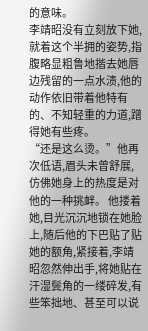的意味。
李靖昭没有立刻放下她,就着这个半拥的姿势,指腹略显粗鲁地揩去她唇边残留的一点水渍,他的动作依旧带着他特有的、不知轻重的力道,蹭得她有些疼。
“还是这么烫。”他再次低语,眉头未曾舒展,仿佛她身上的热度是对他的一种挑衅。 他搂着她,目光沉沉地锁在她脸上,随后他的下巴贴了贴她的额角,紧接着,李靖昭忽然伸出手,将她贴在汗湿鬓角的一缕碎发,有些笨拙地、甚至可以说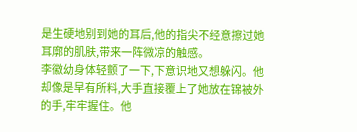是生硬地别到她的耳后,他的指尖不经意擦过她耳廓的肌肤,带来一阵微凉的触感。
李徽幼身体轻颤了一下,下意识地又想躲闪。他却像是早有所料,大手直接覆上了她放在锦被外的手,牢牢握住。他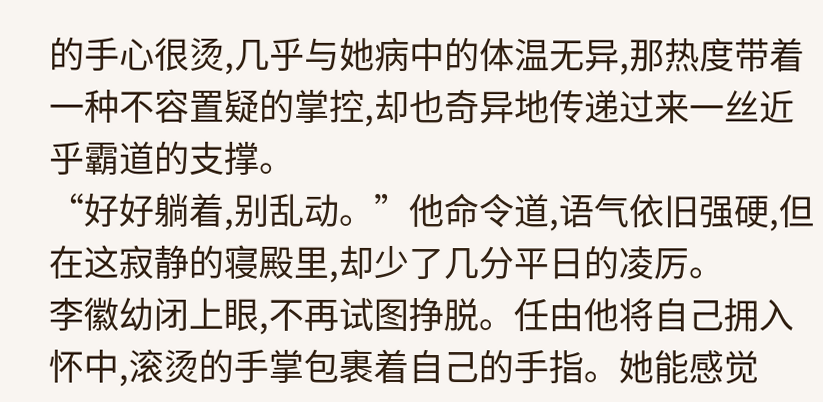的手心很烫,几乎与她病中的体温无异,那热度带着一种不容置疑的掌控,却也奇异地传递过来一丝近乎霸道的支撑。
“好好躺着,别乱动。”他命令道,语气依旧强硬,但在这寂静的寝殿里,却少了几分平日的凌厉。
李徽幼闭上眼,不再试图挣脱。任由他将自己拥入怀中,滚烫的手掌包裹着自己的手指。她能感觉